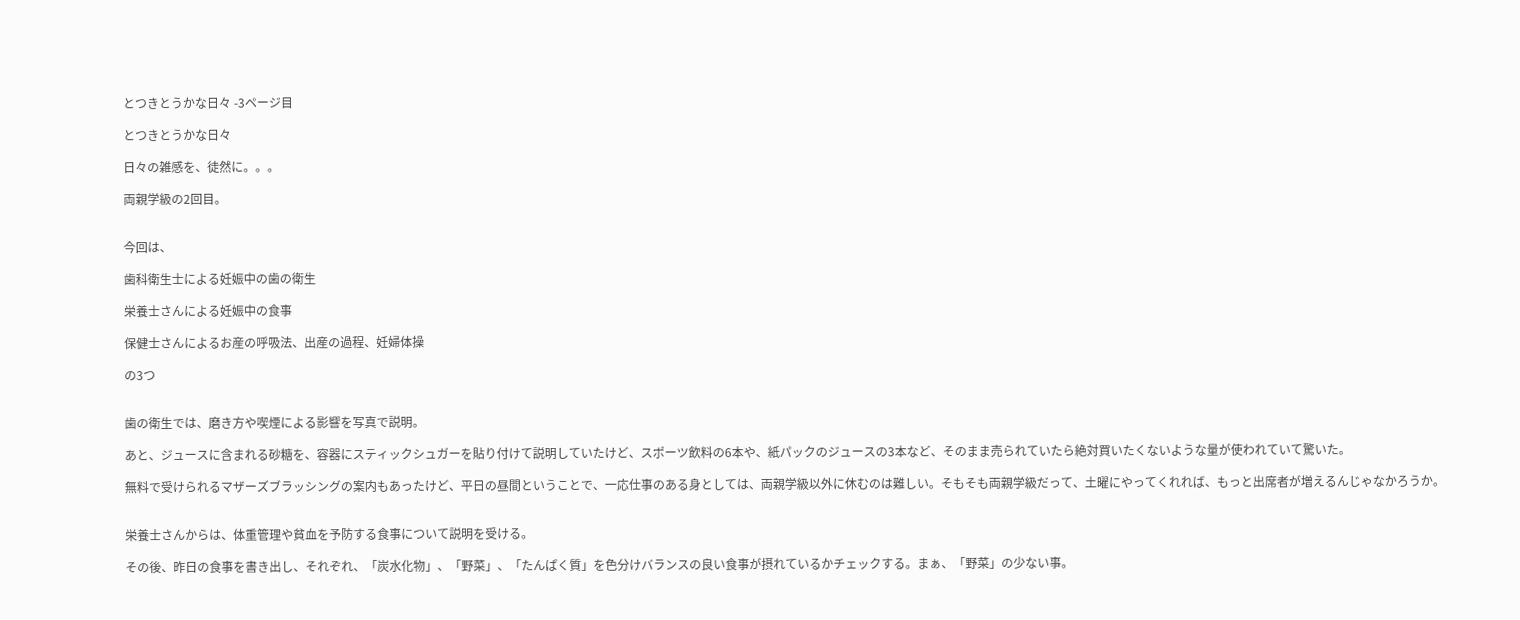とつきとうかな日々 -3ページ目

とつきとうかな日々

日々の雑感を、徒然に。。。

両親学級の2回目。


今回は、

歯科衛生士による妊娠中の歯の衛生

栄養士さんによる妊娠中の食事

保健士さんによるお産の呼吸法、出産の過程、妊婦体操

の3つ


歯の衛生では、磨き方や喫煙による影響を写真で説明。

あと、ジュースに含まれる砂糖を、容器にスティックシュガーを貼り付けて説明していたけど、スポーツ飲料の6本や、紙パックのジュースの3本など、そのまま売られていたら絶対買いたくないような量が使われていて驚いた。

無料で受けられるマザーズブラッシングの案内もあったけど、平日の昼間ということで、一応仕事のある身としては、両親学級以外に休むのは難しい。そもそも両親学級だって、土曜にやってくれれば、もっと出席者が増えるんじゃなかろうか。


栄養士さんからは、体重管理や貧血を予防する食事について説明を受ける。

その後、昨日の食事を書き出し、それぞれ、「炭水化物」、「野菜」、「たんぱく質」を色分けバランスの良い食事が摂れているかチェックする。まぁ、「野菜」の少ない事。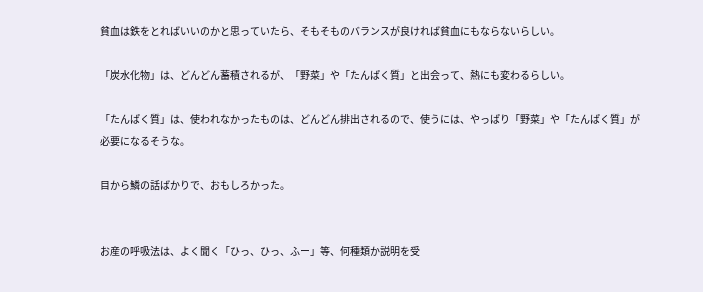貧血は鉄をとればいいのかと思っていたら、そもそものバランスが良ければ貧血にもならないらしい。

「炭水化物」は、どんどん蓄積されるが、「野菜」や「たんぱく質」と出会って、熱にも変わるらしい。

「たんぱく質」は、使われなかったものは、どんどん排出されるので、使うには、やっぱり「野菜」や「たんぱく質」が必要になるそうな。

目から鱗の話ばかりで、おもしろかった。


お産の呼吸法は、よく聞く「ひっ、ひっ、ふー」等、何種類か説明を受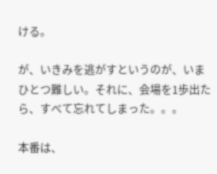ける。

が、いきみを逃がすというのが、いまひとつ難しい。それに、会場を1歩出たら、すべて忘れてしまった。。。

本番は、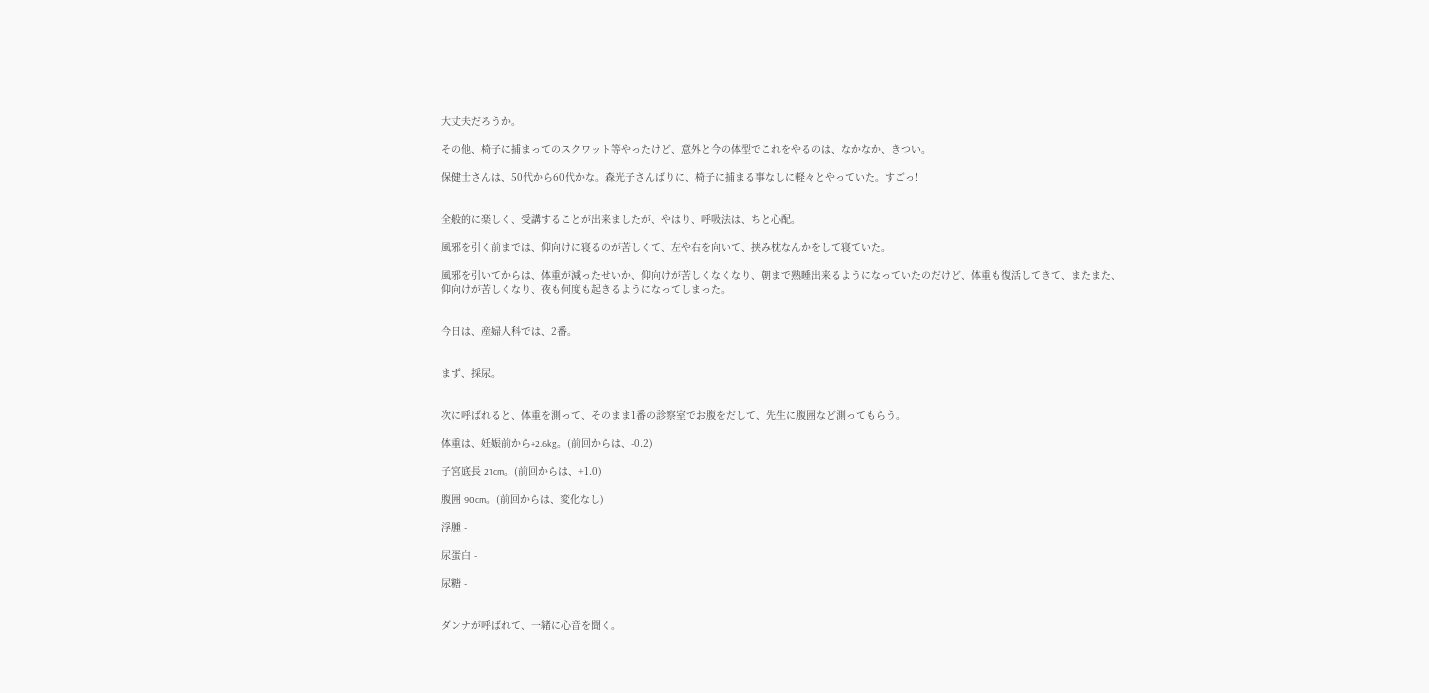大丈夫だろうか。

その他、椅子に捕まってのスクワット等やったけど、意外と今の体型でこれをやるのは、なかなか、きつい。

保健士さんは、50代から60代かな。森光子さんばりに、椅子に捕まる事なしに軽々とやっていた。すごっ!


全般的に楽しく、受講することが出来ましたが、やはり、呼吸法は、ちと心配。

風邪を引く前までは、仰向けに寝るのが苦しくて、左や右を向いて、挟み枕なんかをして寝ていた。

風邪を引いてからは、体重が減ったせいか、仰向けが苦しくなくなり、朝まで熟睡出来るようになっていたのだけど、体重も復活してきて、またまた、仰向けが苦しくなり、夜も何度も起きるようになってしまった。


今日は、産婦人科では、2番。


まず、採尿。


次に呼ばれると、体重を測って、そのまま1番の診察室でお腹をだして、先生に腹囲など測ってもらう。

体重は、妊娠前から+2.6kg。(前回からは、-0.2)

子宮底長 21cm。(前回からは、+1.0)

腹囲 90cm。(前回からは、変化なし)

浮腫 -

尿蛋白 -

尿糖 -


ダンナが呼ばれて、一緒に心音を聞く。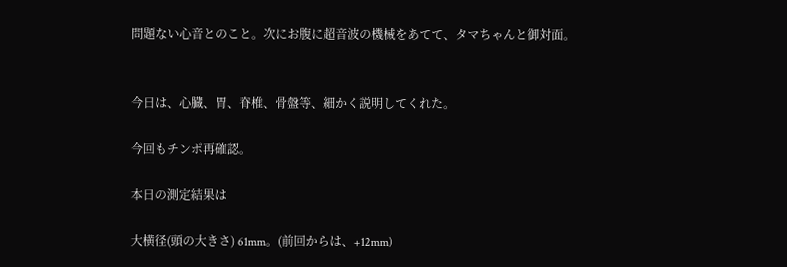問題ない心音とのこと。次にお腹に超音波の機械をあてて、タマちゃんと御対面。


今日は、心臓、胃、脊椎、骨盤等、細かく説明してくれた。

今回もチンポ再確認。

本日の測定結果は

大横径(頭の大きさ) 61mm。(前回からは、+12mm)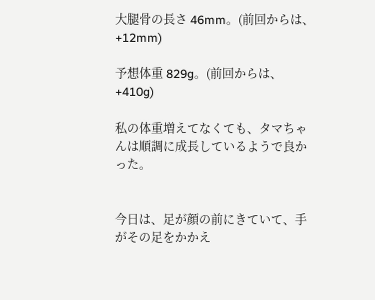大腿骨の長さ 46mm。(前回からは、+12mm)

予想体重 829g。(前回からは、+410g)

私の体重増えてなくても、タマちゃんは順調に成長しているようで良かった。


今日は、足が顔の前にきていて、手がその足をかかえ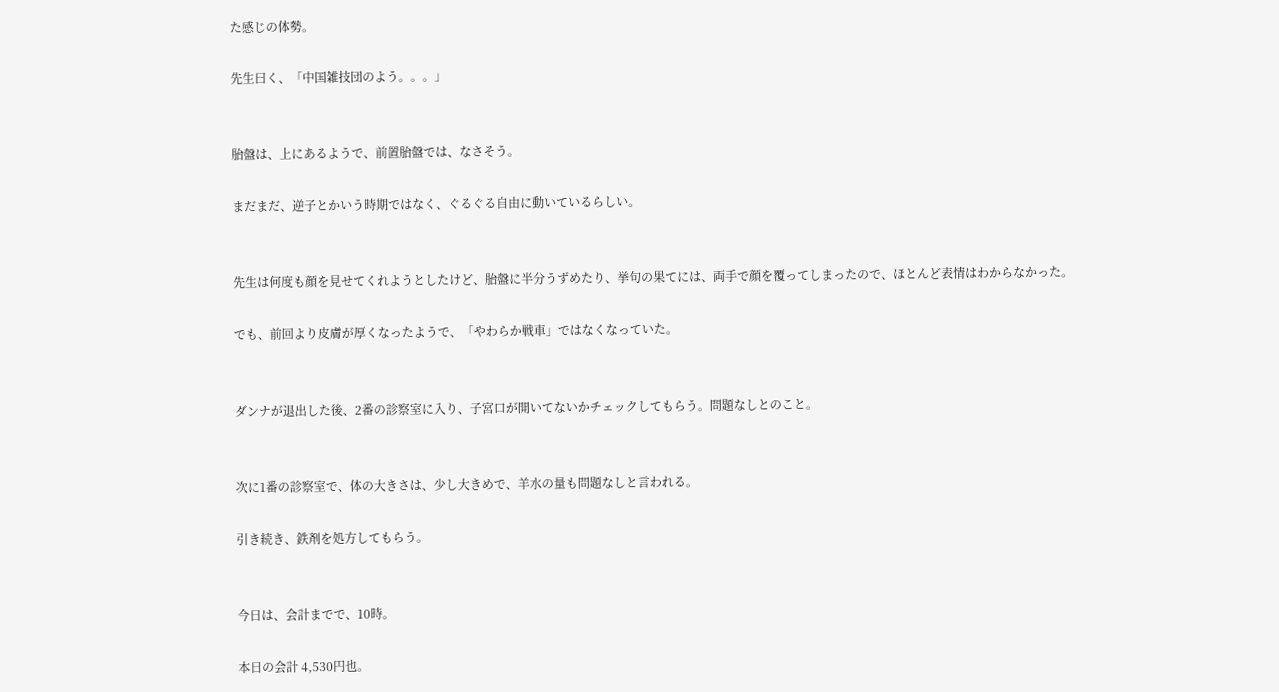た感じの体勢。

先生曰く、「中国雑技団のよう。。。」


胎盤は、上にあるようで、前置胎盤では、なさそう。

まだまだ、逆子とかいう時期ではなく、ぐるぐる自由に動いているらしい。


先生は何度も顔を見せてくれようとしたけど、胎盤に半分うずめたり、挙句の果てには、両手で顔を覆ってしまったので、ほとんど表情はわからなかった。

でも、前回より皮膚が厚くなったようで、「やわらか戦車」ではなくなっていた。


ダンナが退出した後、2番の診察室に入り、子宮口が開いてないかチェックしてもらう。問題なしとのこと。


次に1番の診察室で、体の大きさは、少し大きめで、羊水の量も問題なしと言われる。

引き続き、鉄剤を処方してもらう。


今日は、会計までで、10時。

本日の会計 4,530円也。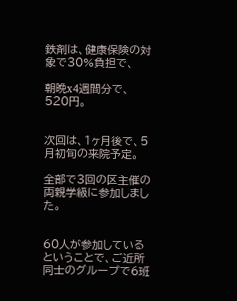鉄剤は、健康保険の対象で30%負担で、

朝晩x4週間分で、520円。


次回は、1ヶ月後で、5月初旬の来院予定。

全部で3回の区主催の両親学級に参加しました。


60人が参加しているということで、ご近所同士のグループで6班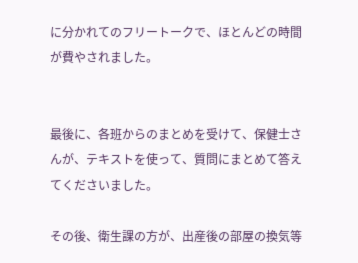に分かれてのフリートークで、ほとんどの時間が費やされました。


最後に、各班からのまとめを受けて、保健士さんが、テキストを使って、質問にまとめて答えてくださいました。

その後、衛生課の方が、出産後の部屋の換気等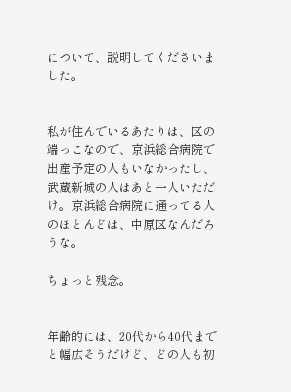について、説明してくださいました。


私が住んでいるあたりは、区の端っこなので、京浜総合病院で出産予定の人もいなかったし、武蔵新城の人はあと一人いただけ。京浜総合病院に通ってる人のほとんどは、中原区なんだろうな。

ちょっと残念。


年齢的には、20代から40代までと幅広そうだけど、どの人も初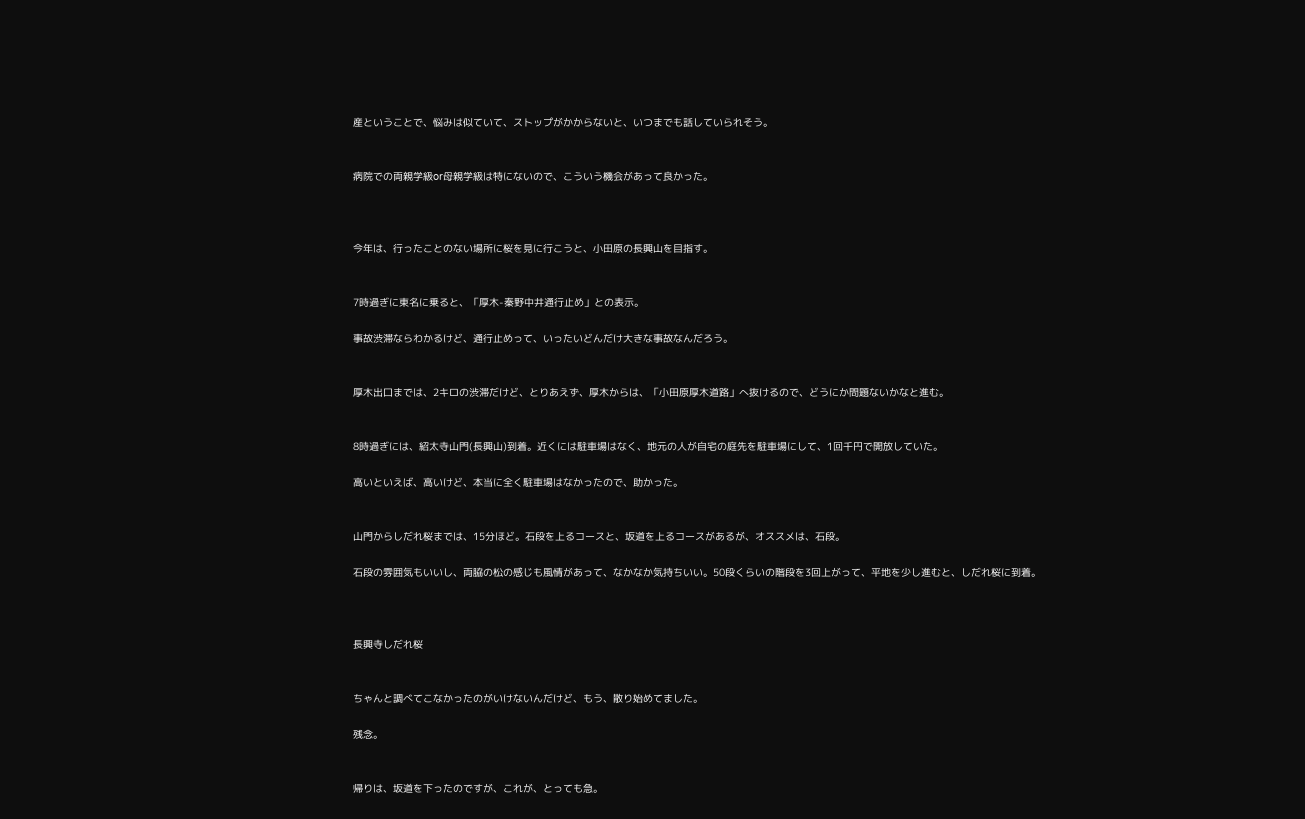産ということで、悩みは似ていて、ストップがかからないと、いつまでも話していられそう。


病院での両親学級or母親学級は特にないので、こういう機会があって良かった。



今年は、行ったことのない場所に桜を見に行こうと、小田原の長興山を目指す。


7時過ぎに東名に乗ると、「厚木-秦野中井通行止め」との表示。

事故渋滞ならわかるけど、通行止めって、いったいどんだけ大きな事故なんだろう。


厚木出口までは、2キロの渋滞だけど、とりあえず、厚木からは、「小田原厚木道路」へ抜けるので、どうにか問題ないかなと進む。


8時過ぎには、紹太寺山門(長興山)到着。近くには駐車場はなく、地元の人が自宅の庭先を駐車場にして、1回千円で開放していた。

高いといえば、高いけど、本当に全く駐車場はなかったので、助かった。


山門からしだれ桜までは、15分ほど。石段を上るコースと、坂道を上るコースがあるが、オススメは、石段。

石段の雰囲気もいいし、両脇の松の感じも風情があって、なかなか気持ちいい。50段くらいの階段を3回上がって、平地を少し進むと、しだれ桜に到着。



長興寺しだれ桜


ちゃんと調べてこなかったのがいけないんだけど、もう、散り始めてました。

残念。


帰りは、坂道を下ったのですが、これが、とっても急。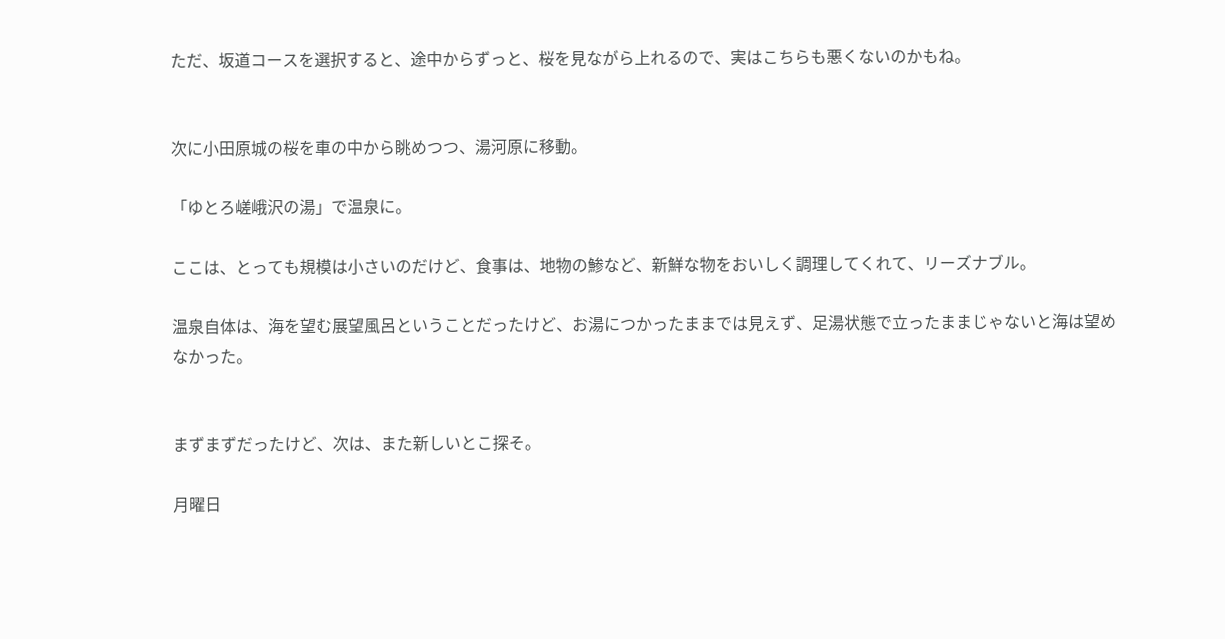ただ、坂道コースを選択すると、途中からずっと、桜を見ながら上れるので、実はこちらも悪くないのかもね。


次に小田原城の桜を車の中から眺めつつ、湯河原に移動。

「ゆとろ嵯峨沢の湯」で温泉に。

ここは、とっても規模は小さいのだけど、食事は、地物の鯵など、新鮮な物をおいしく調理してくれて、リーズナブル。

温泉自体は、海を望む展望風呂ということだったけど、お湯につかったままでは見えず、足湯状態で立ったままじゃないと海は望めなかった。


まずまずだったけど、次は、また新しいとこ探そ。

月曜日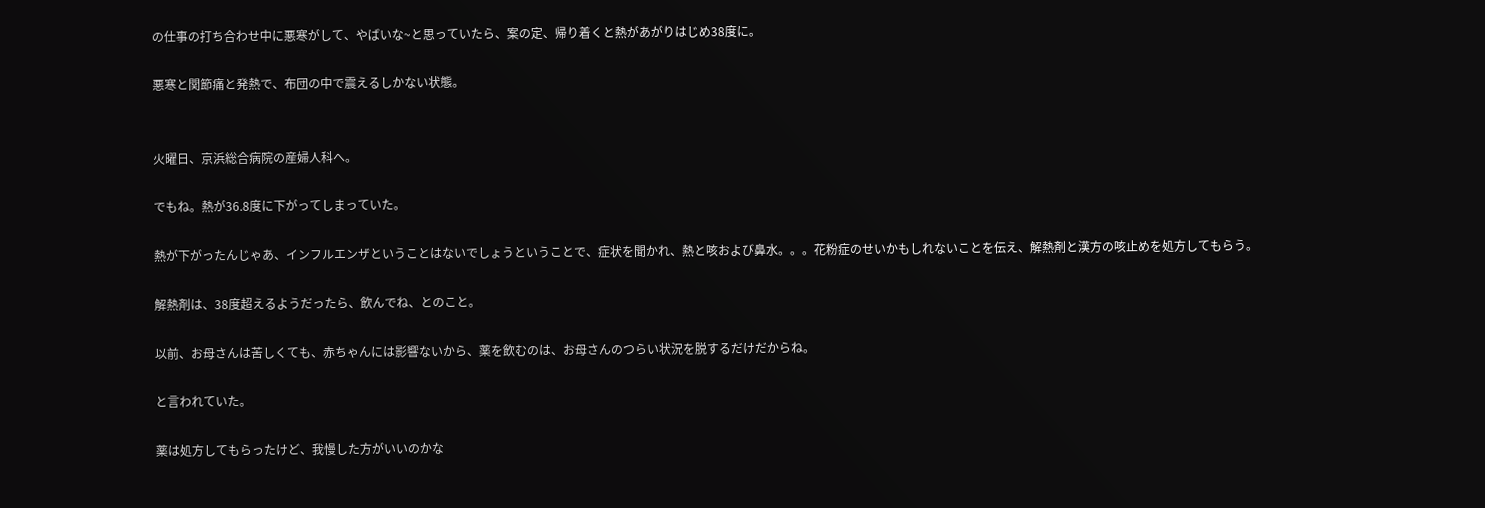の仕事の打ち合わせ中に悪寒がして、やばいな~と思っていたら、案の定、帰り着くと熱があがりはじめ38度に。

悪寒と関節痛と発熱で、布団の中で震えるしかない状態。


火曜日、京浜総合病院の産婦人科へ。

でもね。熱が36.8度に下がってしまっていた。

熱が下がったんじゃあ、インフルエンザということはないでしょうということで、症状を聞かれ、熱と咳および鼻水。。。花粉症のせいかもしれないことを伝え、解熱剤と漢方の咳止めを処方してもらう。

解熱剤は、38度超えるようだったら、飲んでね、とのこと。

以前、お母さんは苦しくても、赤ちゃんには影響ないから、薬を飲むのは、お母さんのつらい状況を脱するだけだからね。

と言われていた。

薬は処方してもらったけど、我慢した方がいいのかな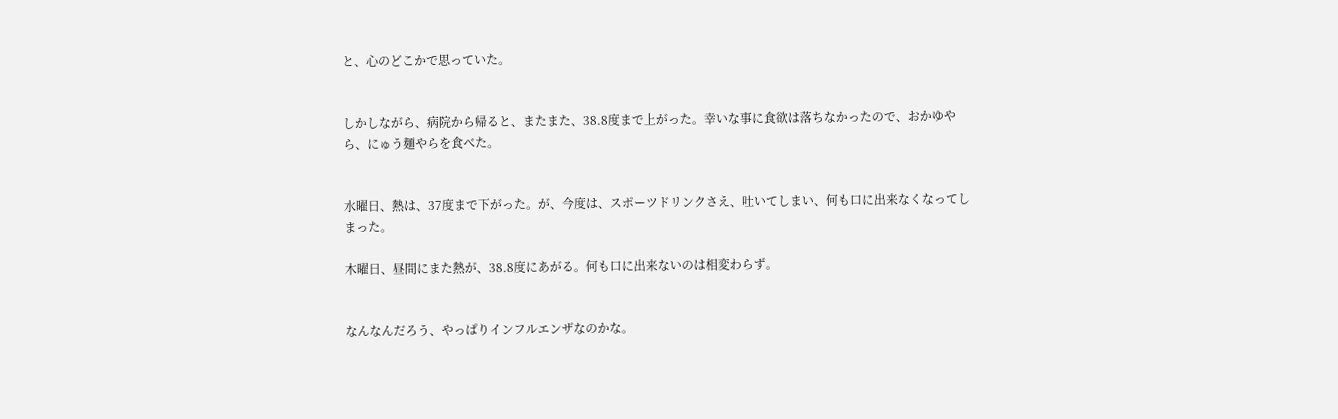と、心のどこかで思っていた。


しかしながら、病院から帰ると、またまた、38.8度まで上がった。幸いな事に食欲は落ちなかったので、おかゆやら、にゅう麺やらを食べた。


水曜日、熱は、37度まで下がった。が、今度は、スポーツドリンクさえ、吐いてしまい、何も口に出来なくなってしまった。

木曜日、昼間にまた熱が、38.8度にあがる。何も口に出来ないのは相変わらず。


なんなんだろう、やっぱりインフルエンザなのかな。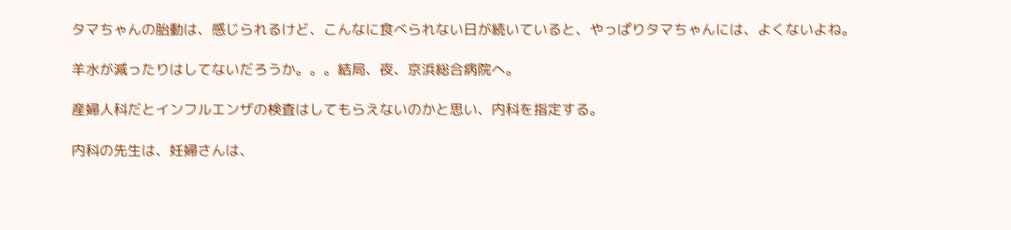タマちゃんの胎動は、感じられるけど、こんなに食べられない日が続いていると、やっぱりタマちゃんには、よくないよね。

羊水が減ったりはしてないだろうか。。。結局、夜、京浜総合病院へ。

産婦人科だとインフルエンザの検査はしてもらえないのかと思い、内科を指定する。

内科の先生は、妊婦さんは、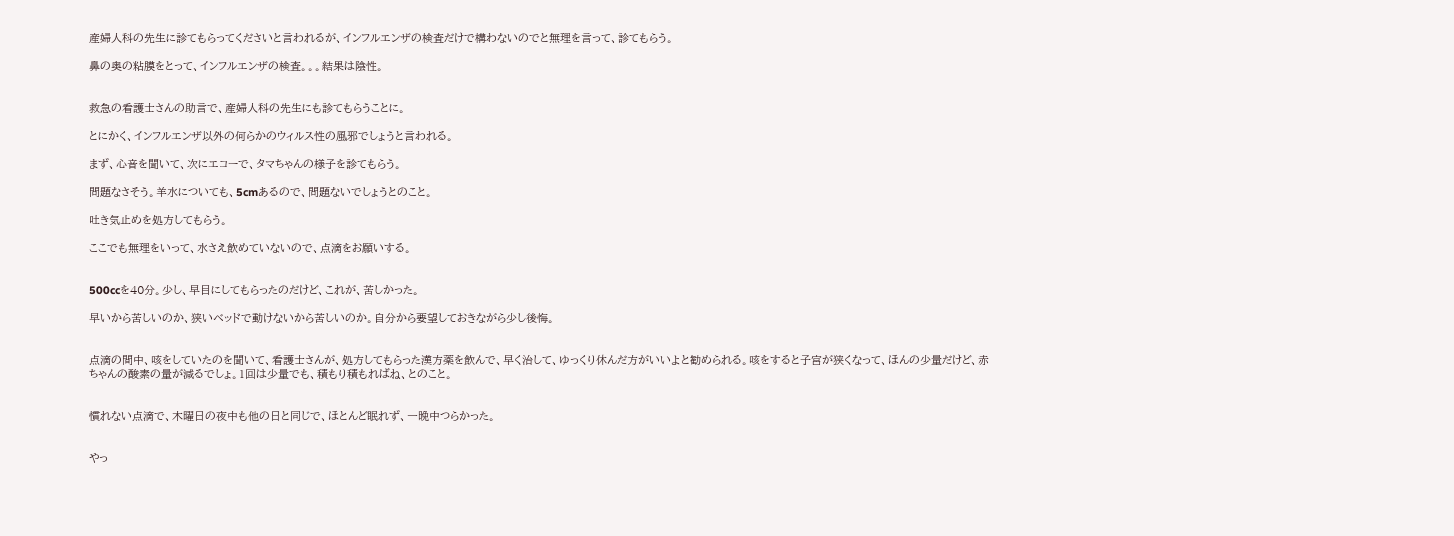産婦人科の先生に診てもらってくださいと言われるが、インフルエンザの検査だけで構わないのでと無理を言って、診てもらう。

鼻の奥の粘膜をとって、インフルエンザの検査。。。結果は陰性。


救急の看護士さんの助言で、産婦人科の先生にも診てもらうことに。

とにかく、インフルエンザ以外の何らかのウィルス性の風邪でしょうと言われる。

まず、心音を聞いて、次にエコーで、タマちゃんの様子を診てもらう。

問題なさそう。羊水についても、5cmあるので、問題ないでしょうとのこと。

吐き気止めを処方してもらう。

ここでも無理をいって、水さえ飲めていないので、点滴をお願いする。


500ccを40分。少し、早目にしてもらったのだけど、これが、苦しかった。

早いから苦しいのか、狭いベッドで動けないから苦しいのか。自分から要望しておきながら少し後悔。


点滴の間中、咳をしていたのを聞いて、看護士さんが、処方してもらった漢方薬を飲んで、早く治して、ゆっくり休んだ方がいいよと勧められる。咳をすると子宮が狭くなって、ほんの少量だけど、赤ちゃんの酸素の量が減るでしょ。1回は少量でも、積もり積もればね、とのこと。


慣れない点滴で、木曜日の夜中も他の日と同じで、ほとんど眠れず、一晩中つらかった。


やっ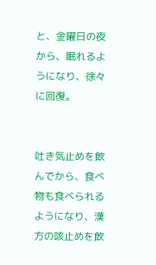と、金曜日の夜から、眠れるようになり、徐々に回復。


吐き気止めを飲んでから、食べ物も食べられるようになり、漢方の咳止めを飲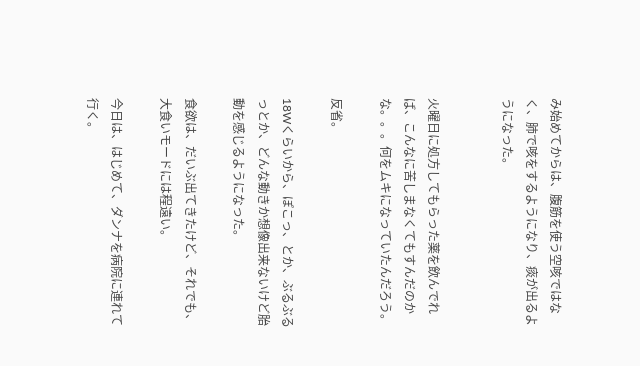み始めてからは、腹筋を使う空咳ではなく、肺で咳をするようになり、痰が出るようになった。


火曜日に処方してもらった薬を飲んでれば、こんなに苦しまなくてもすんだのかな。。。何をムキになっていたんだろう。

反省。

18Wくらいから、ぽこっ、とか、ぶるぶるっとか、どんな動きか想像出来ないけど胎動を感じるようになった。

食欲は、だいぶ出てきたけど、それでも、大食いモードには程遠い。

今日は、はじめて、ダンナを病院に連れて行く。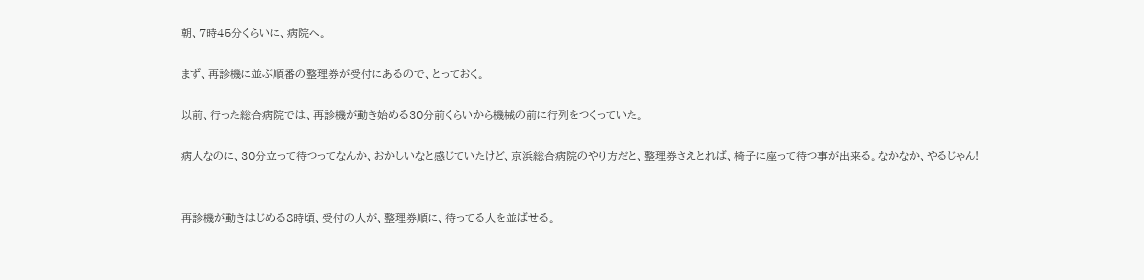朝、7時45分くらいに、病院へ。

まず、再診機に並ぶ順番の整理券が受付にあるので、とっておく。

以前、行った総合病院では、再診機が動き始める30分前くらいから機械の前に行列をつくっていた。

病人なのに、30分立って待つってなんか、おかしいなと感じていたけど、京浜総合病院のやり方だと、整理券さえとれば、椅子に座って待つ事が出来る。なかなか、やるじゃん!


再診機が動きはじめる8時頃、受付の人が、整理券順に、待ってる人を並ばせる。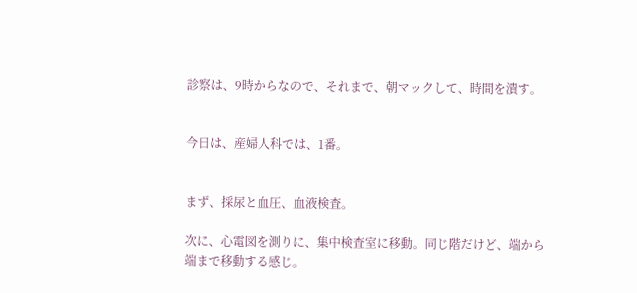診察は、9時からなので、それまで、朝マックして、時間を潰す。


今日は、産婦人科では、1番。


まず、採尿と血圧、血液検査。

次に、心電図を測りに、集中検査室に移動。同じ階だけど、端から端まで移動する感じ。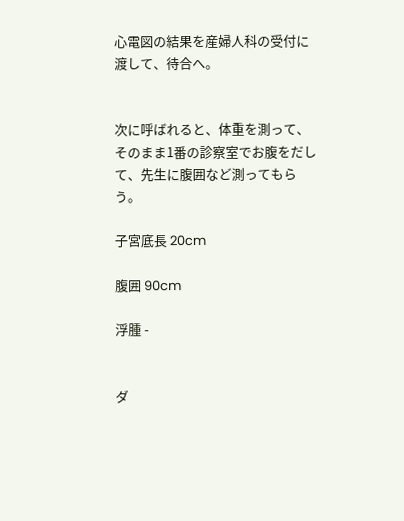心電図の結果を産婦人科の受付に渡して、待合へ。


次に呼ばれると、体重を測って、そのまま1番の診察室でお腹をだして、先生に腹囲など測ってもらう。

子宮底長 20cm

腹囲 90cm

浮腫 -


ダ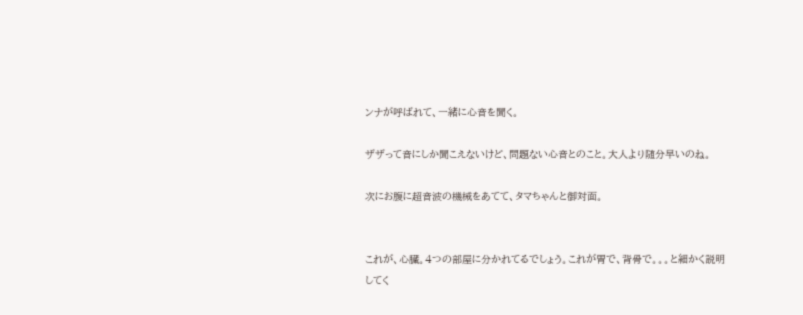ンナが呼ばれて、一緒に心音を聞く。

ザザって音にしか聞こえないけど、問題ない心音とのこと。大人より随分早いのね。

次にお腹に超音波の機械をあてて、タマちゃんと御対面。


これが、心臓。4つの部屋に分かれてるでしょう。これが胃で、背骨で。。。と細かく説明してく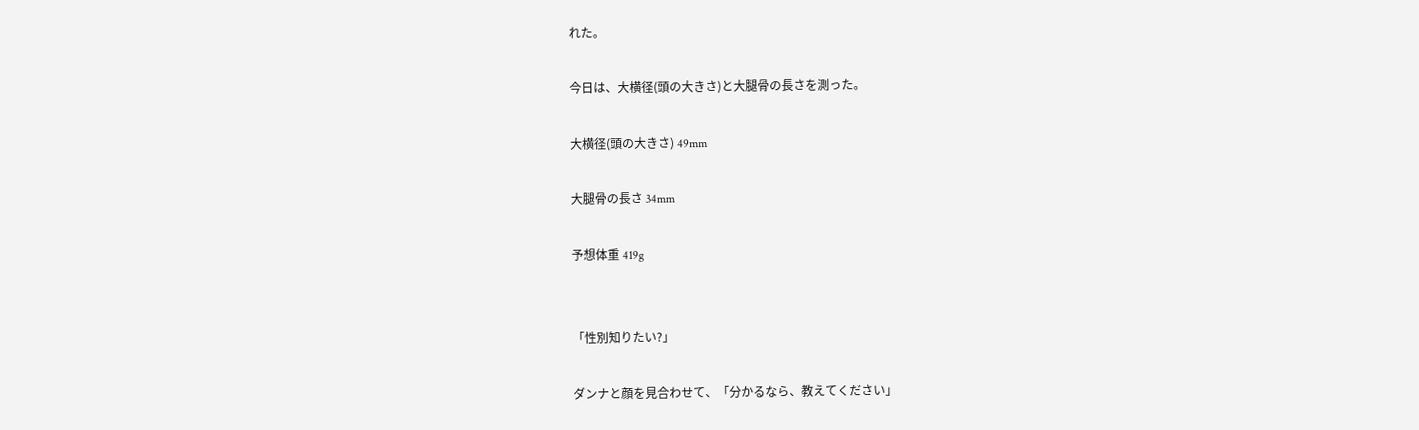れた。

今日は、大横径(頭の大きさ)と大腿骨の長さを測った。

大横径(頭の大きさ) 49mm

大腿骨の長さ 34mm

予想体重 419g


「性別知りたい?」

ダンナと顔を見合わせて、「分かるなら、教えてください」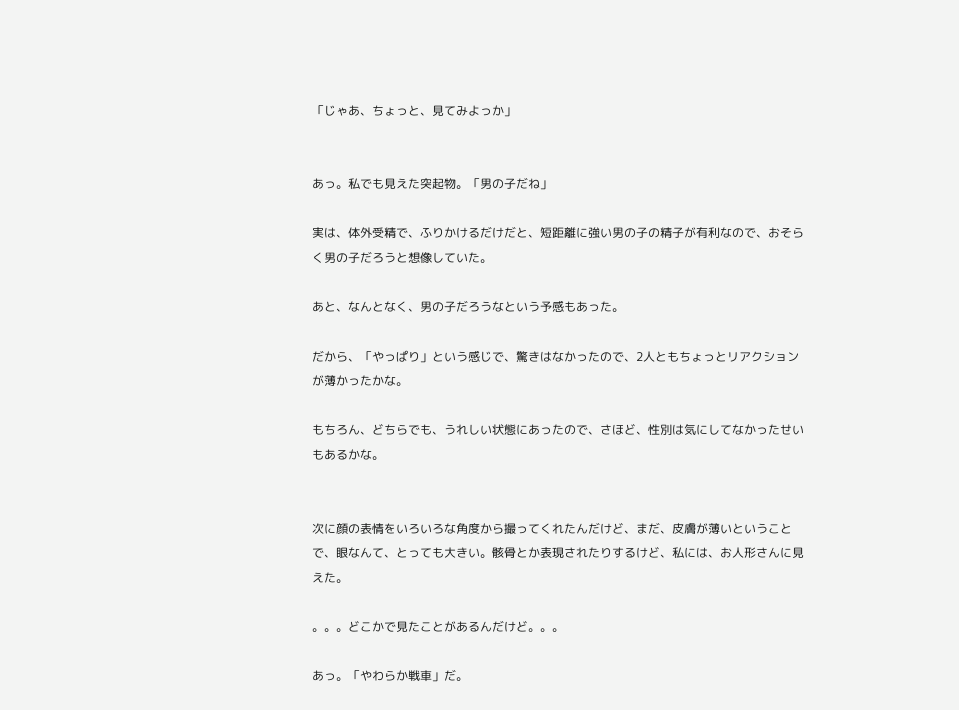「じゃあ、ちょっと、見てみよっか」


あっ。私でも見えた突起物。「男の子だね」

実は、体外受精で、ふりかけるだけだと、短距離に強い男の子の精子が有利なので、おそらく男の子だろうと想像していた。

あと、なんとなく、男の子だろうなという予感もあった。

だから、「やっぱり」という感じで、驚きはなかったので、2人ともちょっとリアクションが薄かったかな。

もちろん、どちらでも、うれしい状態にあったので、さほど、性別は気にしてなかったせいもあるかな。


次に顔の表情をいろいろな角度から撮ってくれたんだけど、まだ、皮膚が薄いということで、眼なんて、とっても大きい。骸骨とか表現されたりするけど、私には、お人形さんに見えた。

。。。どこかで見たことがあるんだけど。。。

あっ。「やわらか戦車」だ。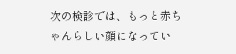次の検診では、もっと赤ちゃんらしい顔になってい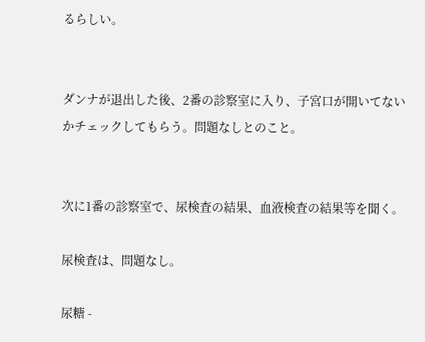るらしい。


ダンナが退出した後、2番の診察室に入り、子宮口が開いてないかチェックしてもらう。問題なしとのこと。


次に1番の診察室で、尿検査の結果、血液検査の結果等を聞く。

尿検査は、問題なし。

尿糖 -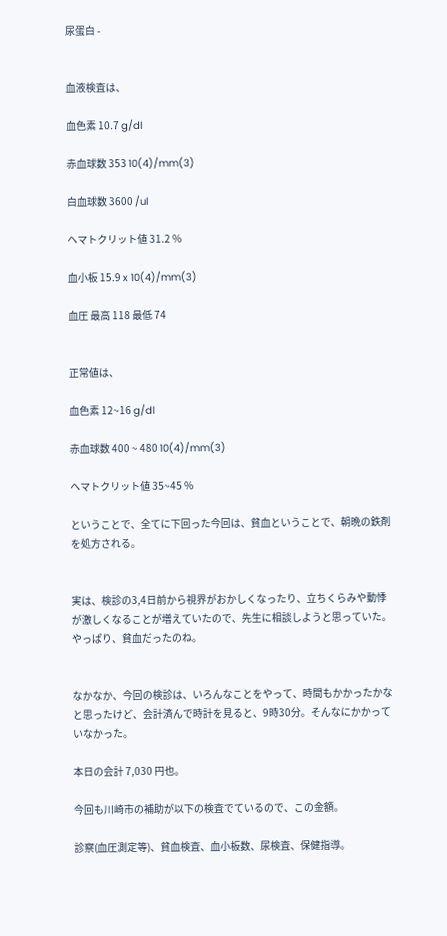尿蛋白 -


血液検査は、

血色素 10.7 g/dl

赤血球数 353 10(4)/mm(3)

白血球数 3600 /ul

ヘマトクリット値 31.2 %

血小板 15.9 x 10(4)/mm(3)

血圧 最高 118 最低 74


正常値は、

血色素 12~16 g/dl

赤血球数 400 ~ 480 10(4)/mm(3)

ヘマトクリット値 35~45 %

ということで、全てに下回った今回は、貧血ということで、朝晩の鉄剤を処方される。


実は、検診の3,4日前から視界がおかしくなったり、立ちくらみや動悸が激しくなることが増えていたので、先生に相談しようと思っていた。やっぱり、貧血だったのね。


なかなか、今回の検診は、いろんなことをやって、時間もかかったかなと思ったけど、会計済んで時計を見ると、9時30分。そんなにかかっていなかった。

本日の会計 7,030 円也。

今回も川崎市の補助が以下の検査でているので、この金額。

診察(血圧測定等)、貧血検査、血小板数、尿検査、保健指導。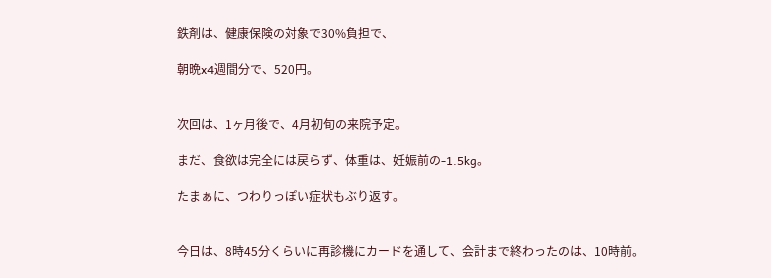鉄剤は、健康保険の対象で30%負担で、

朝晩x4週間分で、520円。


次回は、1ヶ月後で、4月初旬の来院予定。

まだ、食欲は完全には戻らず、体重は、妊娠前の-1.5kg。

たまぁに、つわりっぽい症状もぶり返す。


今日は、8時45分くらいに再診機にカードを通して、会計まで終わったのは、10時前。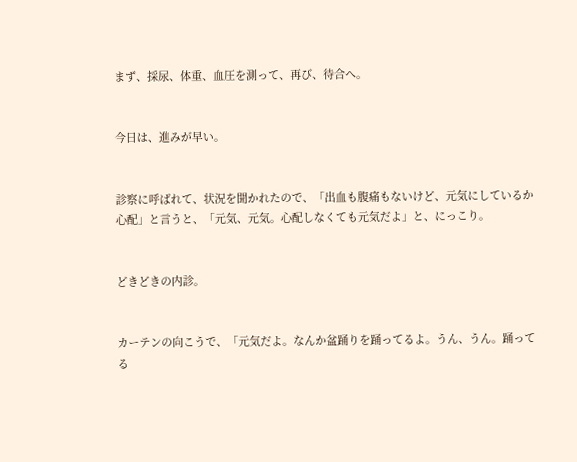まず、採尿、体重、血圧を測って、再び、待合へ。


今日は、進みが早い。


診察に呼ばれて、状況を聞かれたので、「出血も腹痛もないけど、元気にしているか心配」と言うと、「元気、元気。心配しなくても元気だよ」と、にっこり。


どきどきの内診。


カーテンの向こうで、「元気だよ。なんか盆踊りを踊ってるよ。うん、うん。踊ってる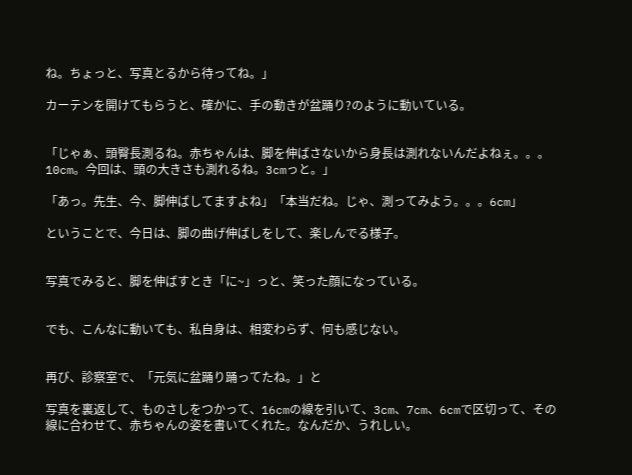ね。ちょっと、写真とるから待ってね。」

カーテンを開けてもらうと、確かに、手の動きが盆踊り?のように動いている。


「じゃぁ、頭臀長測るね。赤ちゃんは、脚を伸ばさないから身長は測れないんだよねぇ。。。10cm。今回は、頭の大きさも測れるね。3cmっと。」

「あっ。先生、今、脚伸ばしてますよね」「本当だね。じゃ、測ってみよう。。。6cm」

ということで、今日は、脚の曲げ伸ばしをして、楽しんでる様子。


写真でみると、脚を伸ばすとき「に~」っと、笑った顔になっている。


でも、こんなに動いても、私自身は、相変わらず、何も感じない。


再び、診察室で、「元気に盆踊り踊ってたね。」と

写真を裏返して、ものさしをつかって、16cmの線を引いて、3cm、7cm、6cmで区切って、その線に合わせて、赤ちゃんの姿を書いてくれた。なんだか、うれしい。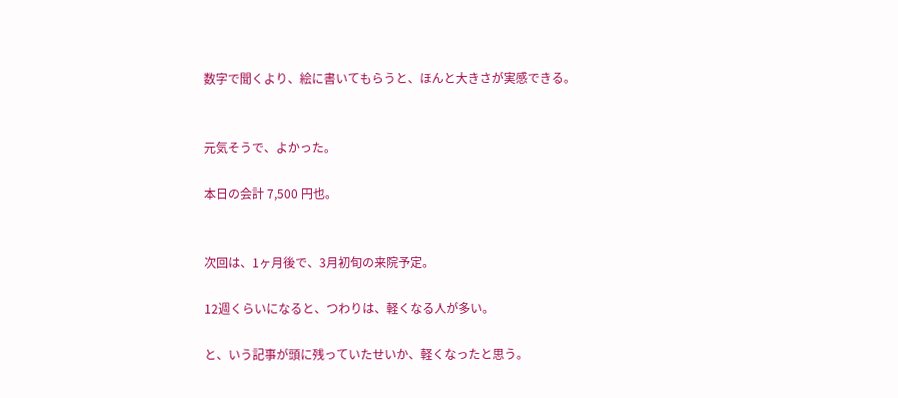数字で聞くより、絵に書いてもらうと、ほんと大きさが実感できる。


元気そうで、よかった。

本日の会計 7,500 円也。


次回は、1ヶ月後で、3月初旬の来院予定。

12週くらいになると、つわりは、軽くなる人が多い。

と、いう記事が頭に残っていたせいか、軽くなったと思う。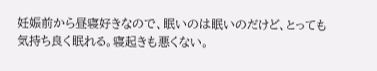妊娠前から昼寝好きなので、眠いのは眠いのだけど、とっても気持ち良く眠れる。寝起きも悪くない。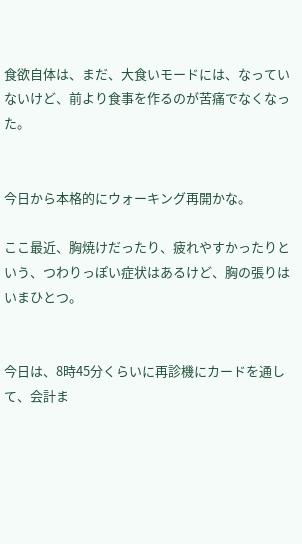食欲自体は、まだ、大食いモードには、なっていないけど、前より食事を作るのが苦痛でなくなった。


今日から本格的にウォーキング再開かな。

ここ最近、胸焼けだったり、疲れやすかったりという、つわりっぽい症状はあるけど、胸の張りはいまひとつ。


今日は、8時45分くらいに再診機にカードを通して、会計ま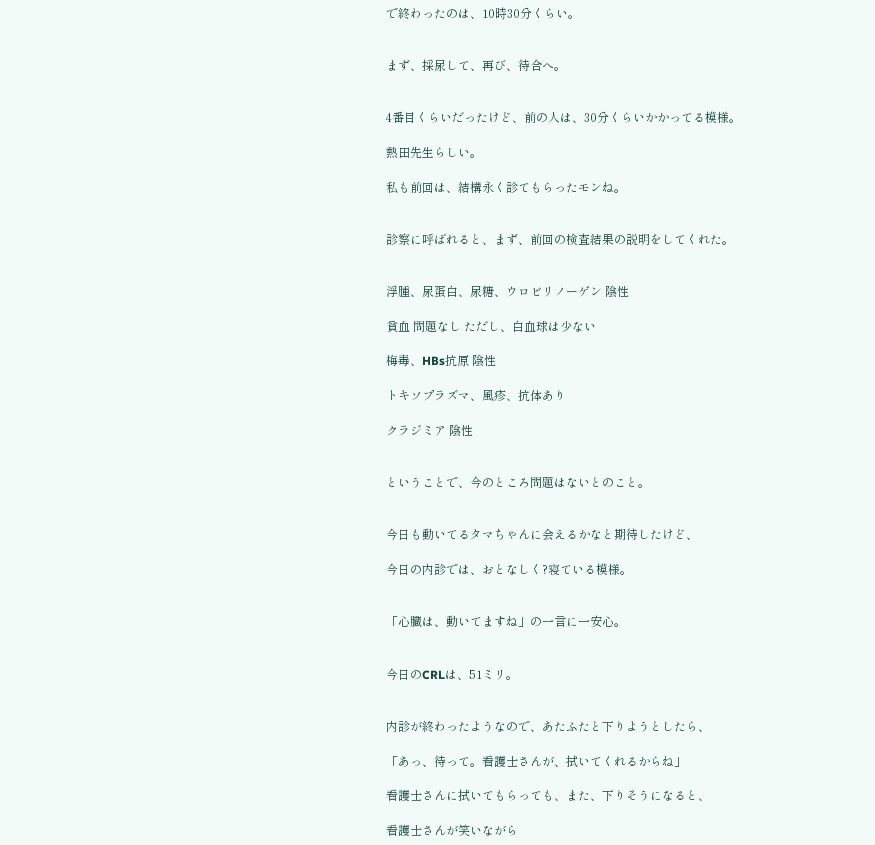で終わったのは、10時30分くらい。


まず、採尿して、再び、待合へ。


4番目くらいだったけど、前の人は、30分くらいかかってる模様。

熱田先生らしい。

私も前回は、結構永く診てもらったモンね。


診察に呼ばれると、まず、前回の検査結果の説明をしてくれた。


浮腫、尿蛋白、尿糖、ウロビリノーゲン 陰性

貧血 問題なし ただし、白血球は少ない

梅毒、HBs抗原 陰性

トキソプラズマ、風疹、抗体あり

クラジミア 陰性


ということで、今のところ問題はないとのこと。


今日も動いてるタマちゃんに会えるかなと期待したけど、

今日の内診では、おとなしく?寝ている模様。


「心臓は、動いてますね」の一言に一安心。


今日のCRLは、51ミリ。


内診が終わったようなので、あたふたと下りようとしたら、

「あっ、待って。看護士さんが、拭いてくれるからね」

看護士さんに拭いてもらっても、また、下りそうになると、

看護士さんが笑いながら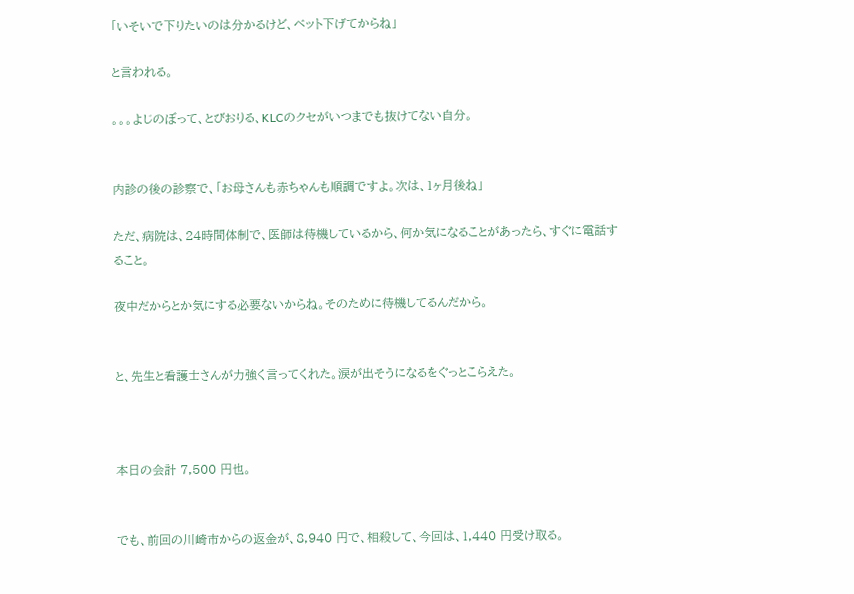「いそいで下りたいのは分かるけど、ベット下げてからね」

と言われる。

。。。よじのぼって、とびおりる、KLCのクセがいつまでも抜けてない自分。


内診の後の診察で、「お母さんも赤ちゃんも順調ですよ。次は、1ヶ月後ね」

ただ、病院は、24時間体制で、医師は待機しているから、何か気になることがあったら、すぐに電話すること。

夜中だからとか気にする必要ないからね。そのために待機してるんだから。


と、先生と看護士さんが力強く言ってくれた。涙が出そうになるをぐっとこらえた。



本日の会計 7,500 円也。


でも、前回の川崎市からの返金が、8,940 円で、相殺して、今回は、1,440 円受け取る。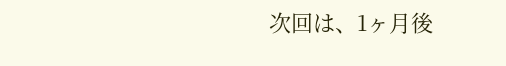次回は、1ヶ月後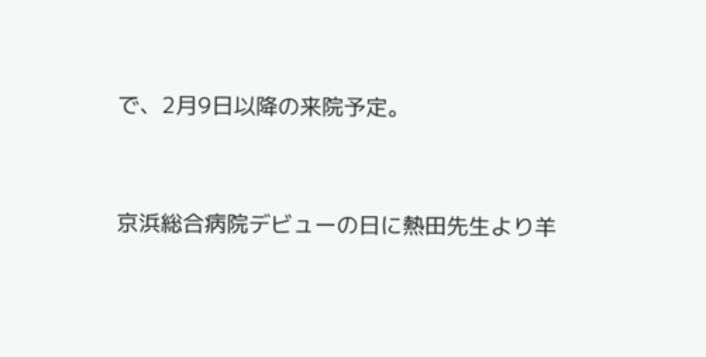で、2月9日以降の来院予定。


京浜総合病院デビューの日に熱田先生より羊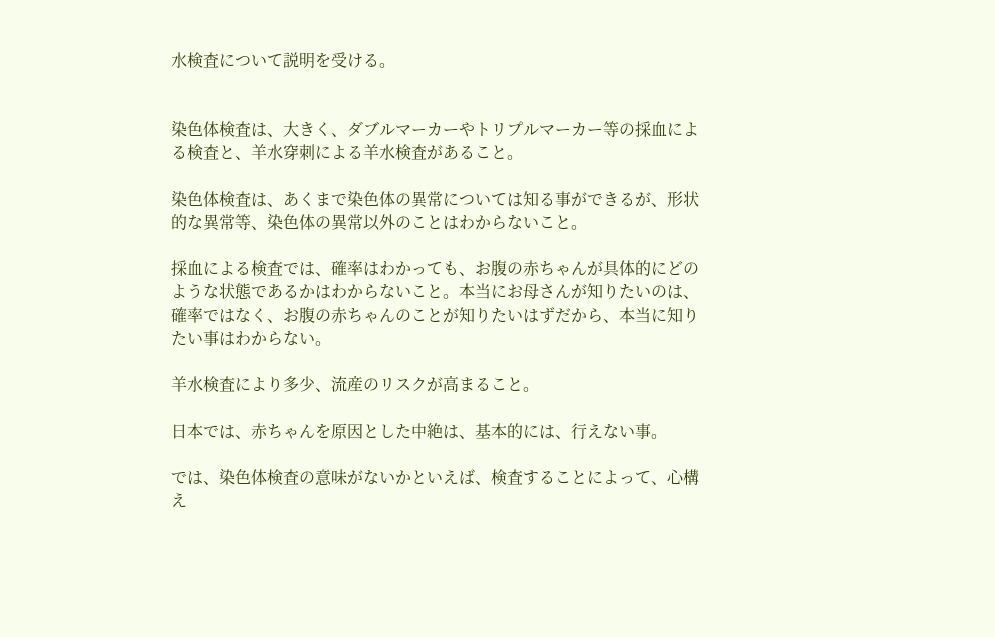水検査について説明を受ける。


染色体検査は、大きく、ダブルマーカーやトリプルマーカー等の採血による検査と、羊水穿刺による羊水検査があること。

染色体検査は、あくまで染色体の異常については知る事ができるが、形状的な異常等、染色体の異常以外のことはわからないこと。

採血による検査では、確率はわかっても、お腹の赤ちゃんが具体的にどのような状態であるかはわからないこと。本当にお母さんが知りたいのは、確率ではなく、お腹の赤ちゃんのことが知りたいはずだから、本当に知りたい事はわからない。

羊水検査により多少、流産のリスクが高まること。

日本では、赤ちゃんを原因とした中絶は、基本的には、行えない事。

では、染色体検査の意味がないかといえば、検査することによって、心構え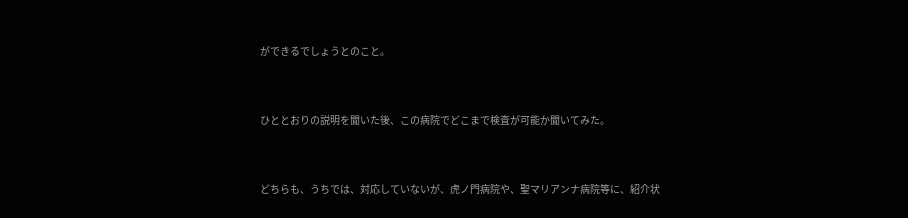ができるでしょうとのこと。


ひととおりの説明を聞いた後、この病院でどこまで検査が可能か聞いてみた。


どちらも、うちでは、対応していないが、虎ノ門病院や、聖マリアンナ病院等に、紹介状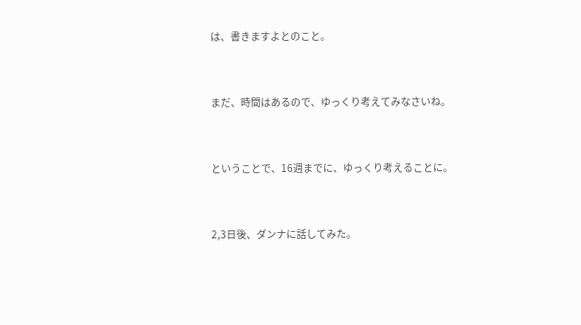は、書きますよとのこと。


まだ、時間はあるので、ゆっくり考えてみなさいね。


ということで、16週までに、ゆっくり考えることに。


2,3日後、ダンナに話してみた。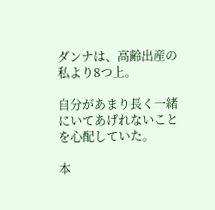ダンナは、高齢出産の私より8つ上。

自分があまり長く一緒にいてあげれないことを心配していた。

本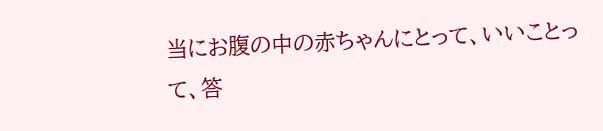当にお腹の中の赤ちゃんにとって、いいことって、答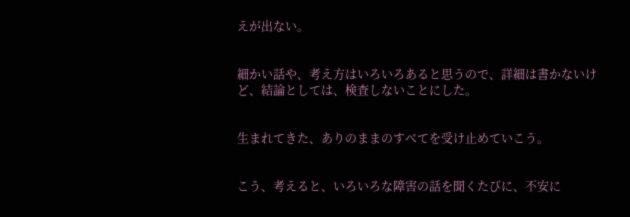えが出ない。


細かい話や、考え方はいろいろあると思うので、詳細は書かないけど、結論としては、検査しないことにした。


生まれてきた、ありのままのすべてを受け止めていこう。


こう、考えると、いろいろな障害の話を聞くたびに、不安に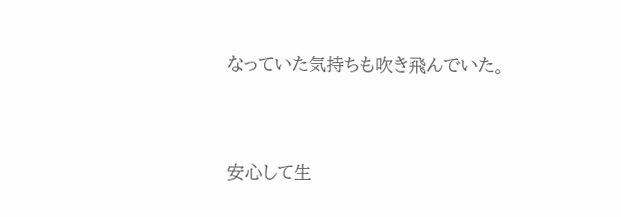なっていた気持ちも吹き飛んでいた。


安心して生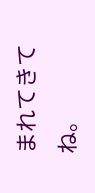まれてきてね。